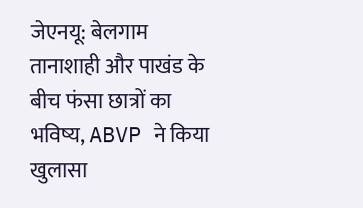जेएनयू: बेलगाम तानाशाही और पाखंड के बीच फंसा छात्रों का भविष्य, ABVP ने किया खुलासा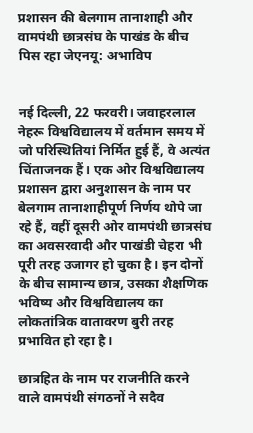प्रशासन की बेलगाम तानाशाही और वामपंथी छात्रसंघ के पाखंड के बीच पिस रहा जेएनयू: अभाविप


नई दिल्ली, 22 फरवरी। जवाहरलाल नेहरू विश्वविद्यालय में वर्तमान समय में जो परिस्थितियां निर्मित हुई हैं, वे अत्यंत चिंताजनक हैं। एक ओर विश्वविद्यालय प्रशासन द्वारा अनुशासन के नाम पर बेलगाम तानाशाहीपूर्ण निर्णय थोपे जा रहे हैं, वहीं दूसरी ओर वामपंथी छात्रसंघ का अवसरवादी और पाखंडी चेहरा भी पूरी तरह उजागर हो चुका है। इन दोनों के बीच सामान्य छात्र, उसका शैक्षणिक भविष्य और विश्वविद्यालय का लोकतांत्रिक वातावरण बुरी तरह प्रभावित हो रहा है।

छात्रहित के नाम पर राजनीति करने वाले वामपंथी संगठनों ने सदैव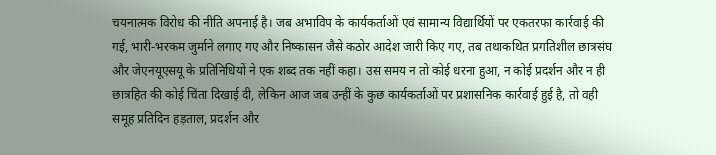चयनात्मक विरोध की नीति अपनाई है। जब अभाविप के कार्यकर्ताओं एवं सामान्य विद्यार्थियों पर एकतरफा कार्रवाई की गई, भारी-भरकम जुर्माने लगाए गए और निष्कासन जैसे कठोर आदेश जारी किए गए, तब तथाकथित प्रगतिशील छात्रसंघ और जेएनयूएसयू के प्रतिनिधियों ने एक शब्द तक नहीं कहा। उस समय न तो कोई धरना हुआ, न कोई प्रदर्शन और न ही छात्रहित की कोई चिंता दिखाई दी, लेकिन आज जब उन्हीं के कुछ कार्यकर्ताओं पर प्रशासनिक कार्रवाई हुई है, तो वही समूह प्रतिदिन हड़ताल, प्रदर्शन और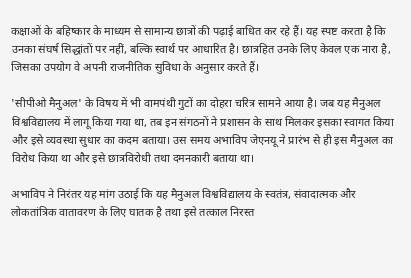कक्षाओं के बहिष्कार के माध्यम से सामान्य छात्रों की पढ़ाई बाधित कर रहे हैं। यह स्पष्ट करता है कि उनका संघर्ष सिद्धांतों पर नहीं, बल्कि स्वार्थ पर आधारित है। छात्रहित उनके लिए केवल एक नारा है, जिसका उपयोग वे अपनी राजनीतिक सुविधा के अनुसार करते हैं।

'सीपीओ मैनुअल' के विषय में भी वामपंथी गुटों का दोहरा चरित्र सामने आया है। जब यह मैनुअल विश्वविद्यालय में लागू किया गया था, तब इन संगठनों ने प्रशासन के साथ मिलकर इसका स्वागत किया और इसे व्यवस्था सुधार का कदम बताया। उस समय अभाविप जेएनयू ने प्रारंभ से ही इस मैनुअल का विरोध किया था और इसे छात्रविरोधी तथा दमनकारी बताया था।

अभाविप ने निरंतर यह मांग उठाई कि यह मैनुअल विश्वविद्यालय के स्वतंत्र, संवादात्मक और लोकतांत्रिक वातावरण के लिए घातक है तथा इसे तत्काल निरस्त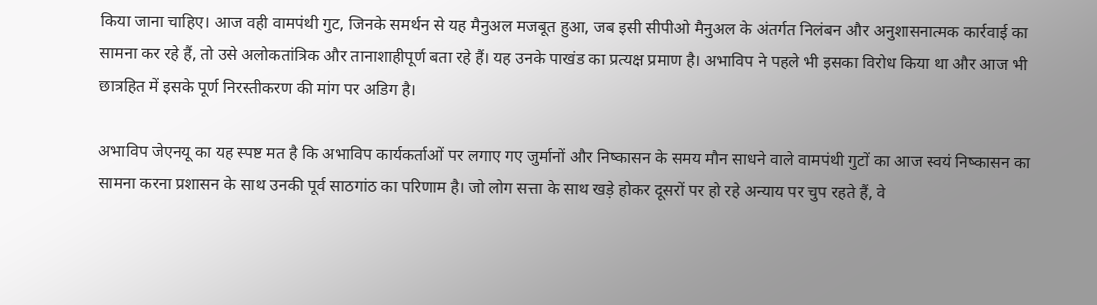किया जाना चाहिए। आज वही वामपंथी गुट, जिनके समर्थन से यह मैनुअल मजबूत हुआ, जब इसी सीपीओ मैनुअल के अंतर्गत निलंबन और अनुशासनात्मक कार्रवाई का सामना कर रहे हैं, तो उसे अलोकतांत्रिक और तानाशाहीपूर्ण बता रहे हैं। यह उनके पाखंड का प्रत्यक्ष प्रमाण है। अभाविप ने पहले भी इसका विरोध किया था और आज भी छात्रहित में इसके पूर्ण निरस्तीकरण की मांग पर अडिग है।

अभाविप जेएनयू का यह स्पष्ट मत है कि अभाविप कार्यकर्ताओं पर लगाए गए जुर्मानों और निष्कासन के समय मौन साधने वाले वामपंथी गुटों का आज स्वयं निष्कासन का सामना करना प्रशासन के साथ उनकी पूर्व साठगांठ का परिणाम है। जो लोग सत्ता के साथ खड़े होकर दूसरों पर हो रहे अन्याय पर चुप रहते हैं, वे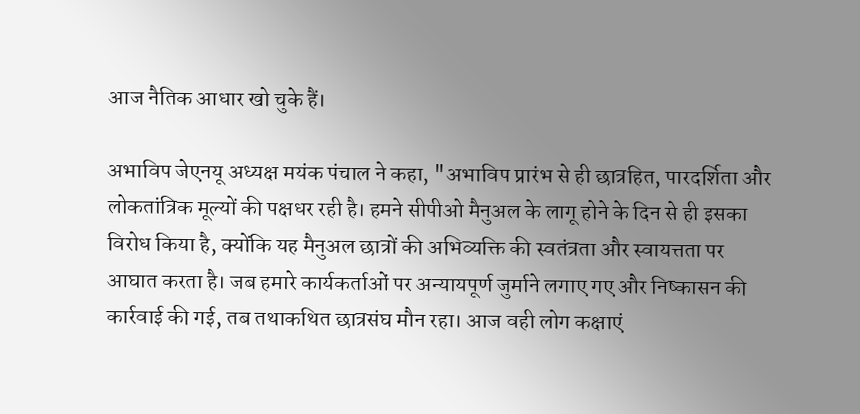आज नैतिक आधार खो चुके हैं।

अभाविप जेएनयू अध्यक्ष मयंक पंचाल ने कहा, "अभाविप प्रारंभ से ही छात्रहित, पारदर्शिता और लोकतांत्रिक मूल्यों की पक्षधर रही है। हमने सीपीओ मैनुअल के लागू होने के दिन से ही इसका विरोध किया है, क्योंकि यह मैनुअल छात्रों की अभिव्यक्ति की स्वतंत्रता और स्वायत्तता पर आघात करता है। जब हमारे कार्यकर्ताओं पर अन्यायपूर्ण जुर्माने लगाए गए और निष्कासन की कार्रवाई की गई, तब तथाकथित छात्रसंघ मौन रहा। आज वही लोग कक्षाएं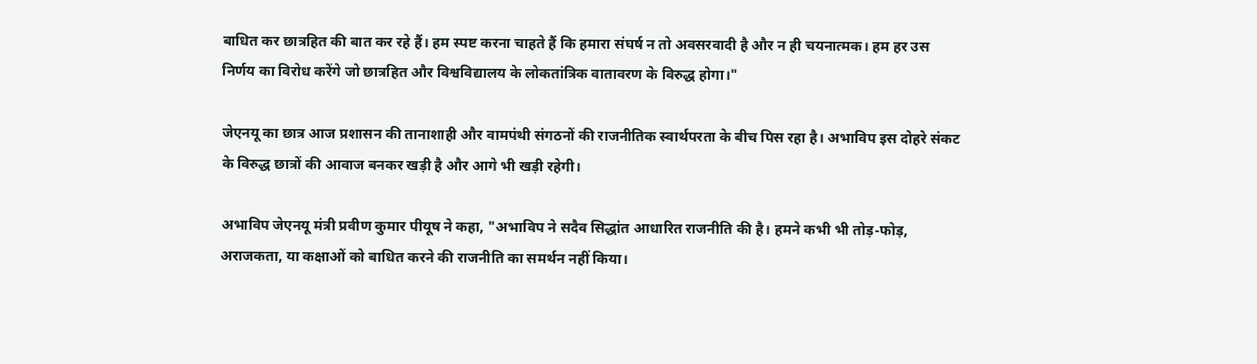बाधित कर छात्रहित की बात कर रहे हैं। हम स्पष्ट करना चाहते हैं कि हमारा संघर्ष न तो अवसरवादी है और न ही चयनात्मक। हम हर उस निर्णय का विरोध करेंगे जो छात्रहित और विश्वविद्यालय के लोकतांत्रिक वातावरण के विरुद्ध होगा।"

जेएनयू का छात्र आज प्रशासन की तानाशाही और वामपंथी संगठनों की राजनीतिक स्वार्थपरता के बीच पिस रहा है। अभाविप इस दोहरे संकट के विरुद्ध छात्रों की आवाज बनकर खड़ी है और आगे भी खड़ी रहेगी।

अभाविप जेएनयू मंत्री प्रवीण कुमार पीयूष ने कहा, "अभाविप ने सदैव सिद्धांत आधारित राजनीति की है। हमने कभी भी तोड़-फोड़, अराजकता, या कक्षाओं को बाधित करने की राजनीति का समर्थन नहीं किया।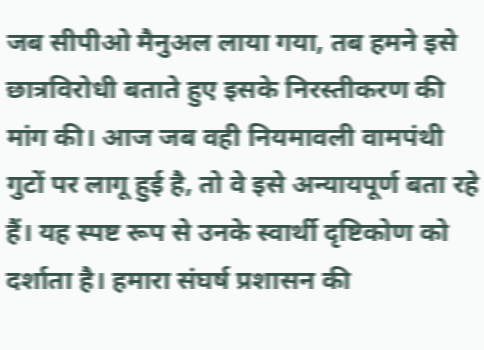जब सीपीओ मैनुअल लाया गया, तब हमने इसे छात्रविरोधी बताते हुए इसके निरस्तीकरण की मांग की। आज जब वही नियमावली वामपंथी गुटों पर लागू हुई है, तो वे इसे अन्यायपूर्ण बता रहे हैं। यह स्पष्ट रूप से उनके स्वार्थी दृष्टिकोण को दर्शाता है। हमारा संघर्ष प्रशासन की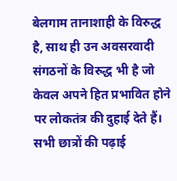बेलगाम तानाशाही के विरुद्ध है, साथ ही उन अवसरवादी संगठनों के विरुद्ध भी है जो केवल अपने हित प्रभावित होने पर लोकतंत्र की दुहाई देते हैं। सभी छात्रों की पढ़ाई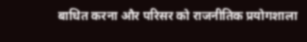बाधित करना और परिसर को राजनीतिक प्रयोगशाला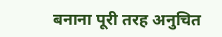बनाना पूरी तरह अनुचित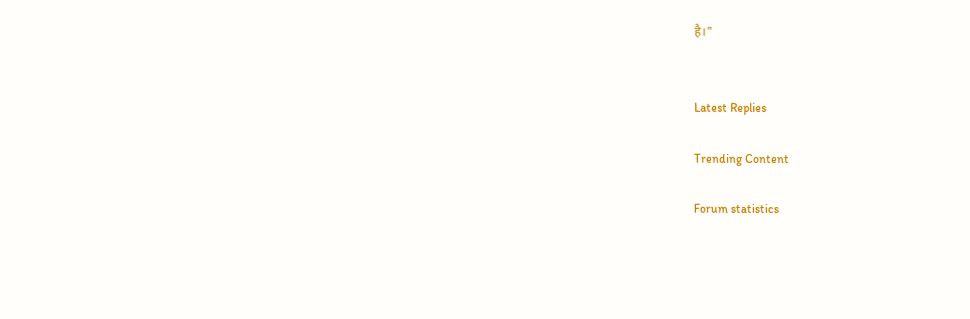है।"


Latest Replies

Trending Content

Forum statistics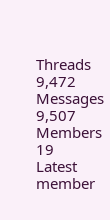Threads
9,472
Messages
9,507
Members
19
Latest member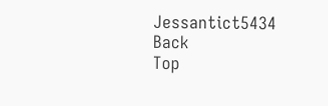Jessantict5434
Back
Top